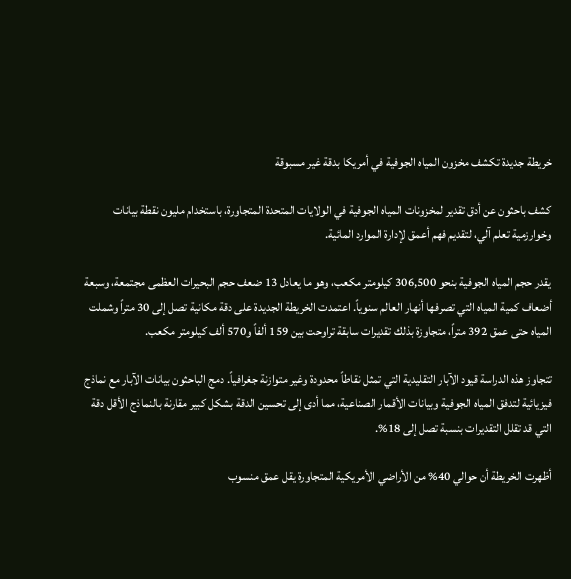خريطة جديدة تكشف مخزون المياه الجوفية في أمريكا بدقة غير مسبوقة

كشف باحثون عن أدق تقدير لمخزونات المياه الجوفية في الولايات المتحدة المتجاورة، باستخدام مليون نقطة بيانات وخوارزمية تعلم آلي، لتقديم فهم أعمق لإدارة الموارد المائية.

يقدر حجم المياه الجوفية بنحو 306,500 كيلومتر مكعب، وهو ما يعادل 13 ضعف حجم البحيرات العظمى مجتمعة، وسبعة أضعاف كمية المياه التي تصرفها أنهار العالم سنوياً. اعتمدت الخريطة الجديدة على دقة مكانية تصل إلى 30 متراً وشملت المياه حتى عمق 392 متراً، متجاوزة بذلك تقديرات سابقة تراوحت بين 159 ألفاً و570 ألف كيلومتر مكعب.

تتجاوز هذه الدراسة قيود الآبار التقليدية التي تمثل نقاطاً محدودة وغير متوازنة جغرافياً. دمج الباحثون بيانات الآبار مع نماذج فيزيائية لتدفق المياه الجوفية وبيانات الأقمار الصناعية، مما أدى إلى تحسين الدقة بشكل كبير مقارنة بالنماذج الأقل دقة التي قد تقلل التقديرات بنسبة تصل إلى 18%.

أظهرت الخريطة أن حوالي 40% من الأراضي الأمريكية المتجاورة يقل عمق منسوب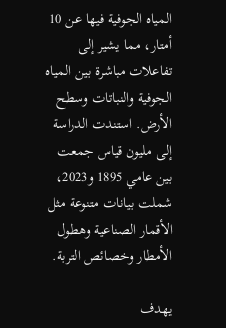المياه الجوفية فيها عن 10 أمتار، مما يشير إلى تفاعلات مباشرة بين المياه الجوفية والنباتات وسطح الأرض. استندت الدراسة إلى مليون قياس جمعت بين عامي 1895 و2023، شملت بيانات متنوعة مثل الأقمار الصناعية وهطول الأمطار وخصائص التربة.

يهدف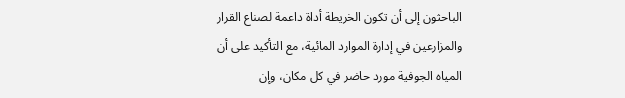الباحثون إلى أن تكون الخريطة أداة داعمة لصناع القرار والمزارعين في إدارة الموارد المائية، مع التأكيد على أن المياه الجوفية مورد حاضر في كل مكان، وإن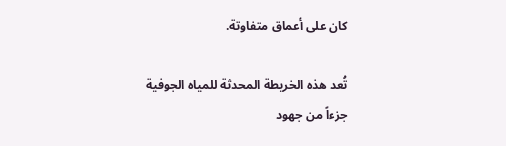كان على أعماق متفاوتة.

تُعد هذه الخريطة المحدثة للمياه الجوفية جزءاً من جهود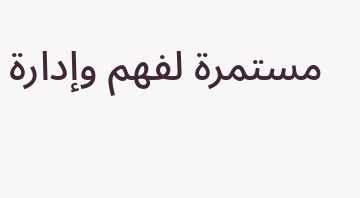مستمرة لفهم وإدارة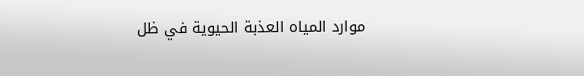موارد المياه العذبة الحيوية في ظل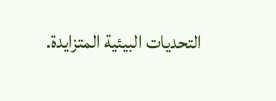التحديات البيئية المتزايدة.